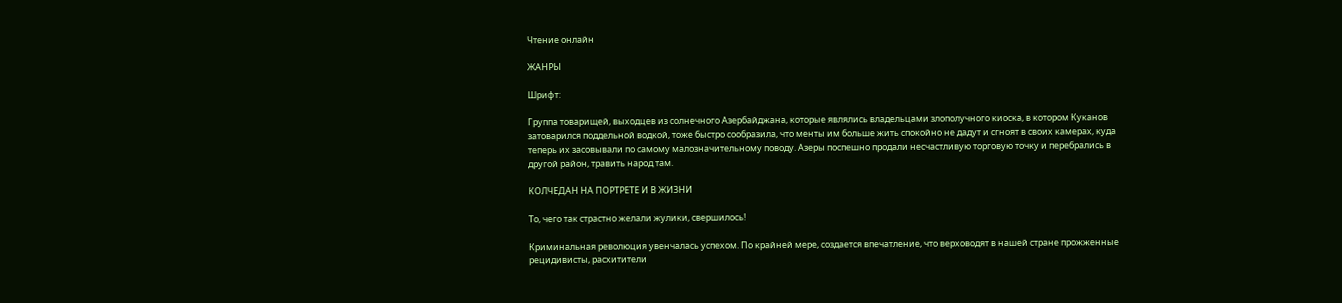Чтение онлайн

ЖАНРЫ

Шрифт:

Группа товарищей, выходцев из солнечного Азербайджана, которые являлись владельцами злополучного киоска, в котором Куканов затоварился поддельной водкой, тоже быстро сообразила, что менты им больше жить спокойно не дадут и сгноят в своих камерах, куда теперь их засовывали по самому малозначительному поводу. Азеры поспешно продали несчастливую торговую точку и перебрались в другой район, травить народ там.

КОЛЧЕДАН НА ПОРТРЕТЕ И В ЖИЗНИ

То, чего так страстно желали жулики, свершилось!

Криминальная революция увенчалась успехом. По крайней мере, создается впечатление, что верховодят в нашей стране прожженные рецидивисты, расхитители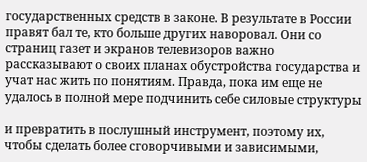государственных средств в законе. В результате в России правят бал те, кто больше других наворовал. Они со страниц газет и экранов телевизоров важно рассказывают о своих планах обустройства государства и учат нас жить по понятиям. Правда, пока им еще не удалось в полной мере подчинить себе силовые структуры

и превратить в послушный инструмент, поэтому их, чтобы сделать более сговорчивыми и зависимыми,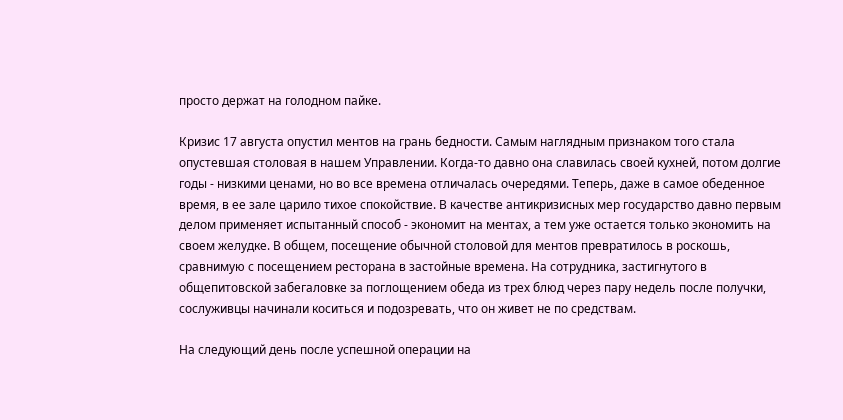просто держат на голодном пайке.

Кризис 17 августа опустил ментов на грань бедности. Самым наглядным признаком того стала опустевшая столовая в нашем Управлении. Когда-то давно она славилась своей кухней, потом долгие годы - низкими ценами, но во все времена отличалась очередями. Теперь, даже в самое обеденное время, в ее зале царило тихое спокойствие. В качестве антикризисных мер государство давно первым делом применяет испытанный способ - экономит на ментах, а тем уже остается только экономить на своем желудке. В общем, посещение обычной столовой для ментов превратилось в роскошь, сравнимую с посещением ресторана в застойные времена. На сотрудника, застигнутого в общепитовской забегаловке за поглощением обеда из трех блюд через пару недель после получки, сослуживцы начинали коситься и подозревать, что он живет не по средствам.

На следующий день после успешной операции на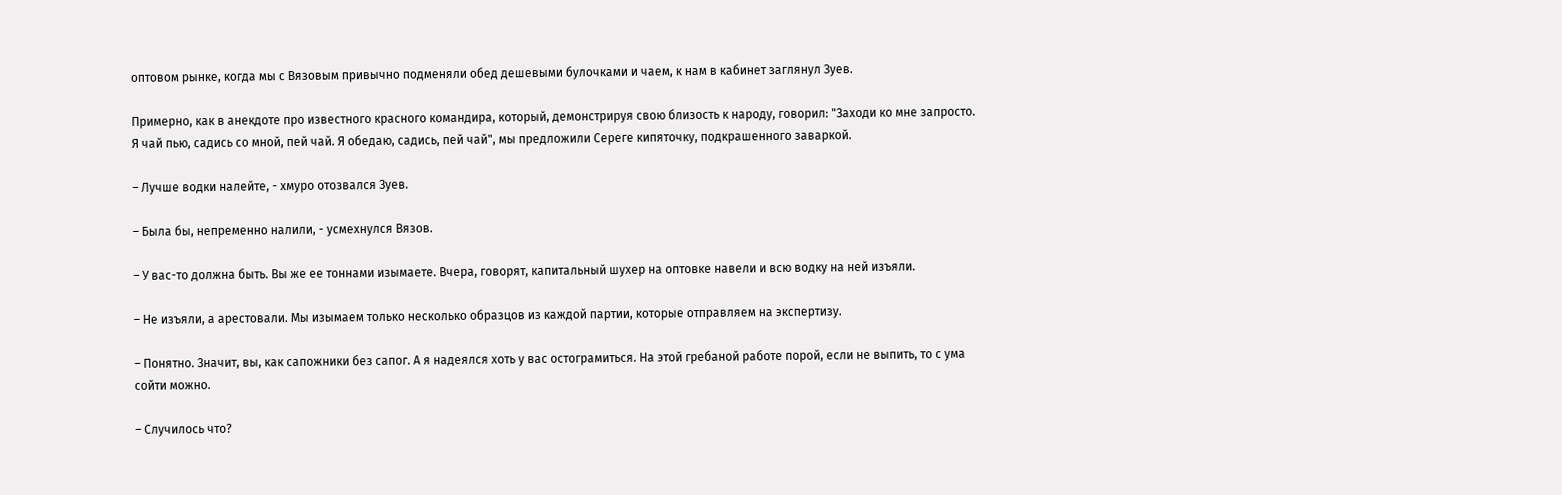оптовом рынке, когда мы с Вязовым привычно подменяли обед дешевыми булочками и чаем, к нам в кабинет заглянул Зуев.

Примерно, как в анекдоте про известного красного командира, который, демонстрируя свою близость к народу, говорил: "Заходи ко мне запросто. Я чай пью, садись со мной, пей чай. Я обедаю, садись, пей чай", мы предложили Сереге кипяточку, подкрашенного заваркой.

– Лучше водки налейте, - хмуро отозвался Зуев.

– Была бы, непременно налили, - усмехнулся Вязов.

– У вас-то должна быть. Вы же ее тоннами изымаете. Вчера, говорят, капитальный шухер на оптовке навели и всю водку на ней изъяли.

– Не изъяли, а арестовали. Мы изымаем только несколько образцов из каждой партии, которые отправляем на экспертизу.

– Понятно. Значит, вы, как сапожники без сапог. А я надеялся хоть у вас остограмиться. На этой гребаной работе порой, если не выпить, то с ума сойти можно.

– Случилось что?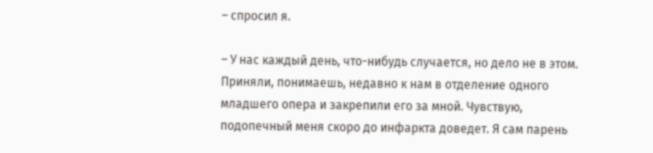– спросил я.

– У нас каждый день, что-нибудь случается, но дело не в этом. Приняли, понимаешь, недавно к нам в отделение одного младшего опера и закрепили его за мной. Чувствую, подопечный меня скоро до инфаркта доведет. Я сам парень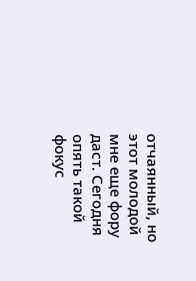отчаянный, но этот молодой мне еще фору даст. Сегодня опять такой фокус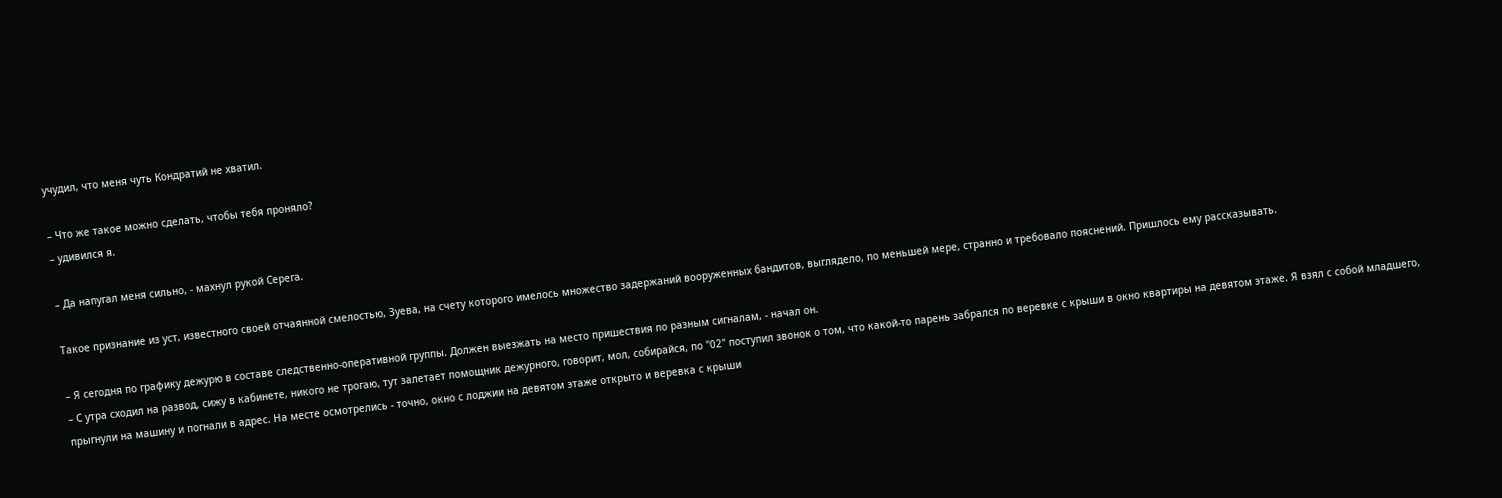учудил, что меня чуть Кондратий не хватил.

– Что же такое можно сделать, чтобы тебя проняло?
– удивился я.

– Да напугал меня сильно, - махнул рукой Серега.

Такое признание из уст, известного своей отчаянной смелостью, Зуева, на счету которого имелось множество задержаний вооруженных бандитов, выглядело, по меньшей мере, странно и требовало пояснений. Пришлось ему рассказывать.

– Я сегодня по графику дежурю в составе следственно-оперативной группы. Должен выезжать на место пришествия по разным сигналам, - начал он.
– С утра сходил на развод, сижу в кабинете, никого не трогаю, тут залетает помощник дежурного, говорит, мол, собирайся, по "02" поступил звонок о том, что какой-то парень забрался по веревке с крыши в окно квартиры на девятом этаже. Я взял с собой младшего, прыгнули на машину и погнали в адрес. На месте осмотрелись - точно, окно с лоджии на девятом этаже открыто и веревка с крыши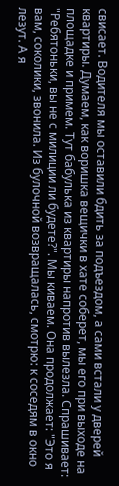свисает. Водителя мы оставили бдить за подъездом, а сами встали у дверей квартиры. Думаем, как воришка вещички в хате соберет, мы его при выходе на площадке и примем. Тут бабулька из квартиры напротив вылезла. Спрашивает: "Ребятоньки, вы не с милиции ли будете?". Мы киваем. Она продолжает: "Это я вам, соколики, звонила. Из булочной возвращалась, смотрю: к соседям в окно лезут. А я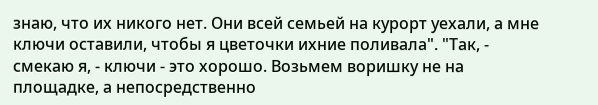знаю, что их никого нет. Они всей семьей на курорт уехали, а мне ключи оставили, чтобы я цветочки ихние поливала". "Так, - смекаю я, - ключи - это хорошо. Возьмем воришку не на площадке, а непосредственно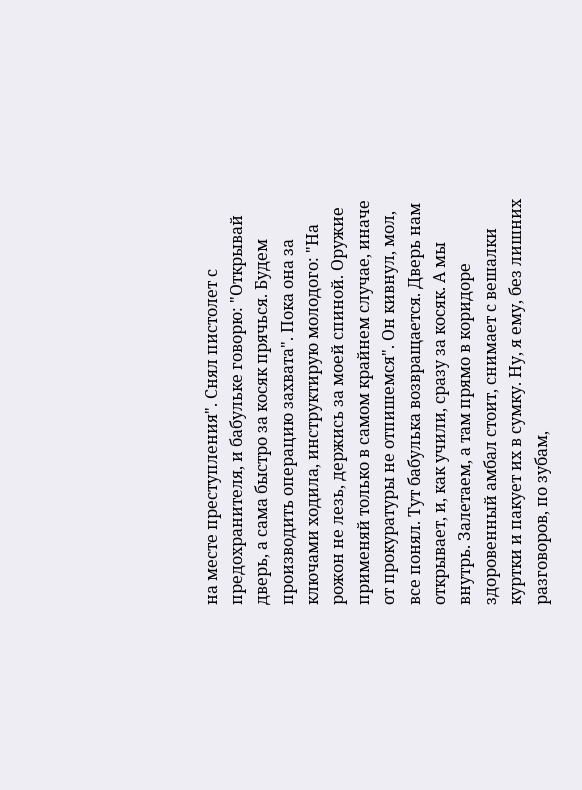на месте преступления". Снял пистолет с предохранителя, и бабульке говорю: "Открывай дверь, а сама быстро за косяк прячься. Будем производить операцию захвата". Пока она за ключами ходила, инструктирую молодого: "На рожон не лезь, держись за моей спиной. Оружие применяй только в самом крайнем случае, иначе от прокуратуры не отпишемся". Он кивнул, мол, все понял. Тут бабулька возвращается. Дверь нам открывает, и, как учили, сразу за косяк. А мы внутрь. Залетаем, а там прямо в коридоре здоровенный амбал стоит, снимает с вешалки куртки и пакует их в сумку. Ну, я ему, без лишних разговоров, по зубам,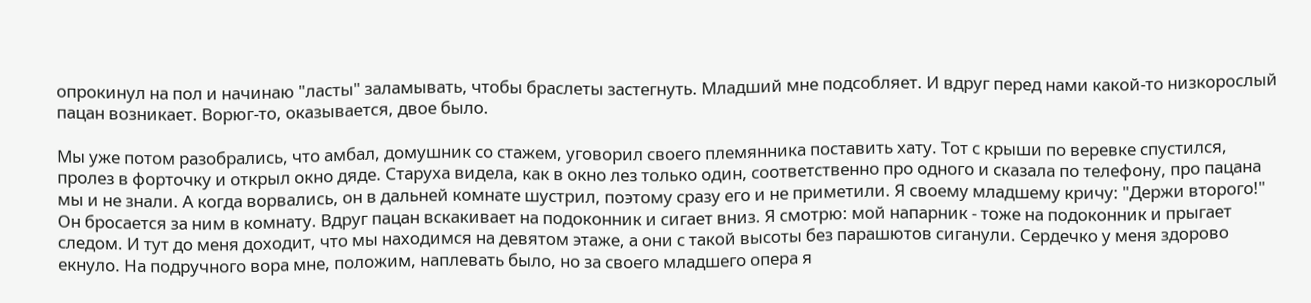опрокинул на пол и начинаю "ласты" заламывать, чтобы браслеты застегнуть. Младший мне подсобляет. И вдруг перед нами какой-то низкорослый пацан возникает. Ворюг-то, оказывается, двое было.

Мы уже потом разобрались, что амбал, домушник со стажем, уговорил своего племянника поставить хату. Тот с крыши по веревке спустился, пролез в форточку и открыл окно дяде. Старуха видела, как в окно лез только один, соответственно про одного и сказала по телефону, про пацана мы и не знали. А когда ворвались, он в дальней комнате шустрил, поэтому сразу его и не приметили. Я своему младшему кричу: "Держи второго!" Он бросается за ним в комнату. Вдруг пацан вскакивает на подоконник и сигает вниз. Я смотрю: мой напарник - тоже на подоконник и прыгает следом. И тут до меня доходит, что мы находимся на девятом этаже, а они с такой высоты без парашютов сиганули. Сердечко у меня здорово екнуло. На подручного вора мне, положим, наплевать было, но за своего младшего опера я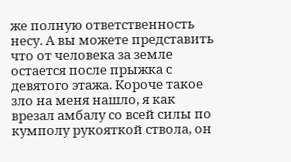же полную ответственность несу. А вы можете представить что от человека за земле остается после прыжка с девятого этажа. Короче такое зло на меня нашло, я как врезал амбалу со всей силы по кумполу рукояткой ствола, он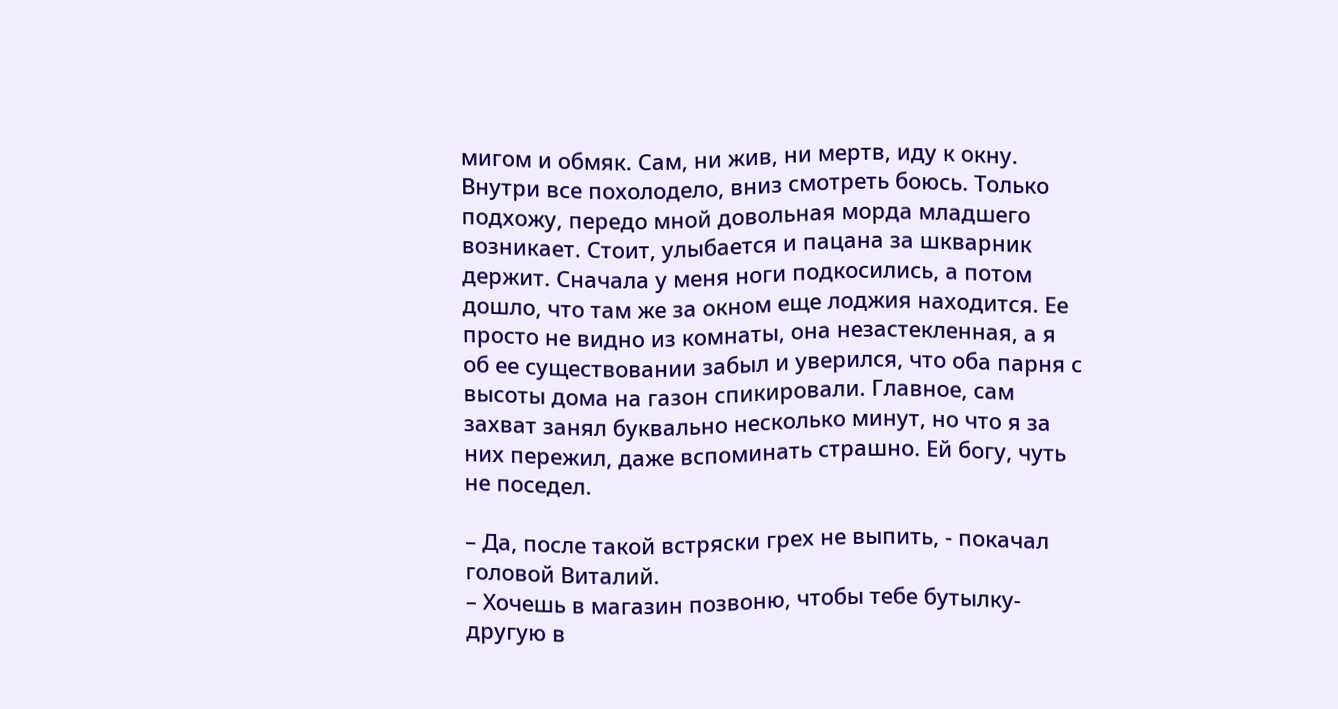мигом и обмяк. Сам, ни жив, ни мертв, иду к окну. Внутри все похолодело, вниз смотреть боюсь. Только подхожу, передо мной довольная морда младшего возникает. Стоит, улыбается и пацана за шкварник держит. Сначала у меня ноги подкосились, а потом дошло, что там же за окном еще лоджия находится. Ее просто не видно из комнаты, она незастекленная, а я об ее существовании забыл и уверился, что оба парня с высоты дома на газон спикировали. Главное, сам захват занял буквально несколько минут, но что я за них пережил, даже вспоминать страшно. Ей богу, чуть не поседел.

– Да, после такой встряски грех не выпить, - покачал головой Виталий.
– Хочешь в магазин позвоню, чтобы тебе бутылку-другую в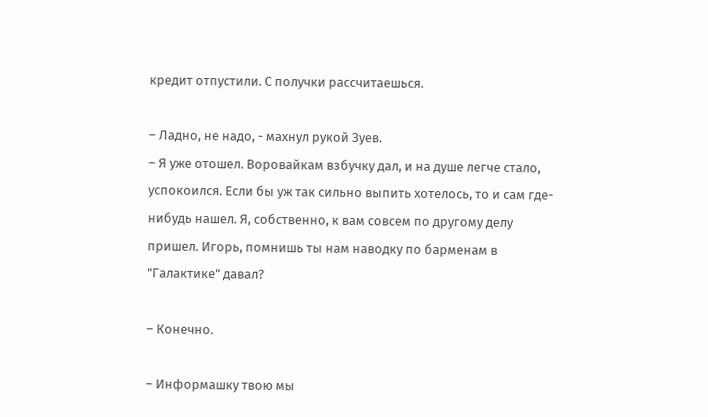кредит отпустили. С получки рассчитаешься.

– Ладно, не надо, - махнул рукой Зуев.
– Я уже отошел. Воровайкам взбучку дал, и на душе легче стало, успокоился. Если бы уж так сильно выпить хотелось, то и сам где-нибудь нашел. Я, собственно, к вам совсем по другому делу пришел. Игорь, помнишь ты нам наводку по барменам в "Галактике" давал?

– Конечно.

– Информашку твою мы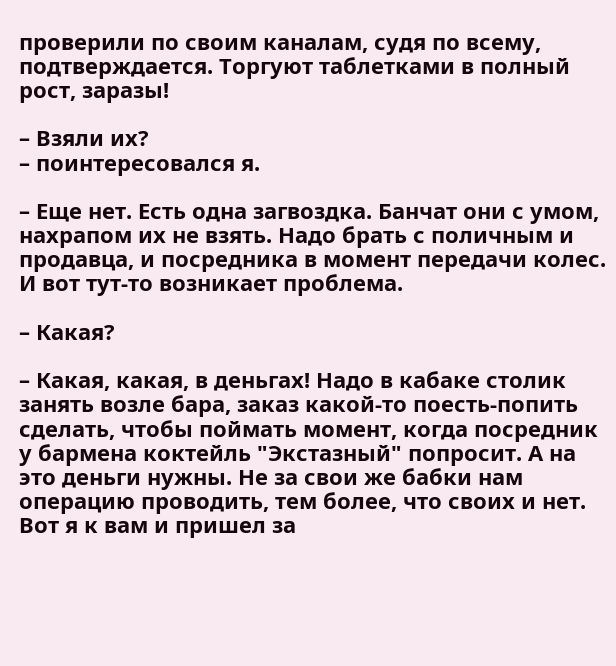проверили по своим каналам, судя по всему, подтверждается. Торгуют таблетками в полный рост, заразы!

– Взяли их?
– поинтересовался я.

– Еще нет. Есть одна загвоздка. Банчат они с умом, нахрапом их не взять. Надо брать с поличным и продавца, и посредника в момент передачи колес. И вот тут-то возникает проблема.

– Какая?

– Какая, какая, в деньгах! Надо в кабаке столик занять возле бара, заказ какой-то поесть-попить сделать, чтобы поймать момент, когда посредник у бармена коктейль "Экстазный" попросит. А на это деньги нужны. Не за свои же бабки нам операцию проводить, тем более, что своих и нет. Вот я к вам и пришел за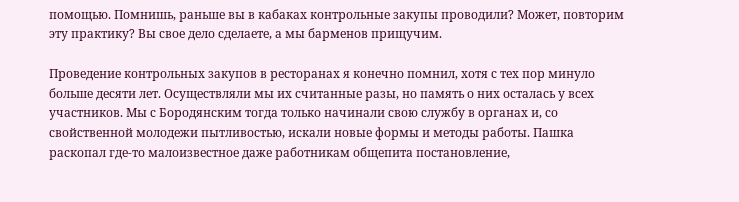помощью. Помнишь, раньше вы в кабаках контрольные закупы проводили? Может, повторим эту практику? Вы свое дело сделаете, а мы барменов прищучим.

Проведение контрольных закупов в ресторанах я конечно помнил, хотя с тех пор минуло больше десяти лет. Осуществляли мы их считанные разы, но память о них осталась у всех участников. Мы с Бородянским тогда только начинали свою службу в органах и, со свойственной молодежи пытливостью, искали новые формы и методы работы. Пашка раскопал где-то малоизвестное даже работникам общепита постановление,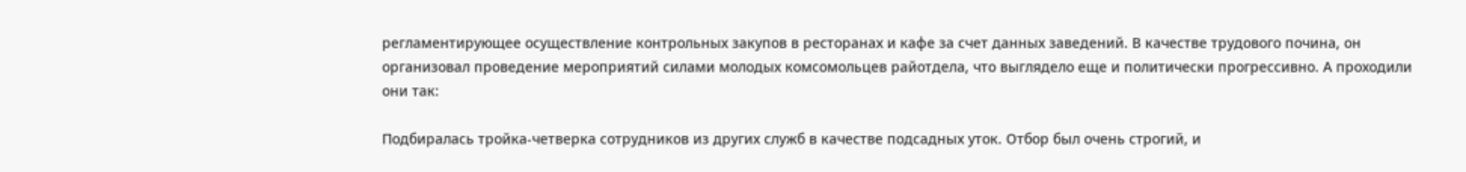регламентирующее осуществление контрольных закупов в ресторанах и кафе за счет данных заведений. В качестве трудового почина, он организовал проведение мероприятий силами молодых комсомольцев райотдела, что выглядело еще и политически прогрессивно. А проходили они так:

Подбиралась тройка-четверка сотрудников из других служб в качестве подсадных уток. Отбор был очень строгий, и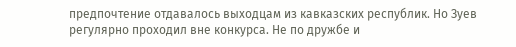предпочтение отдавалось выходцам из кавказских республик. Но Зуев регулярно проходил вне конкурса. Не по дружбе и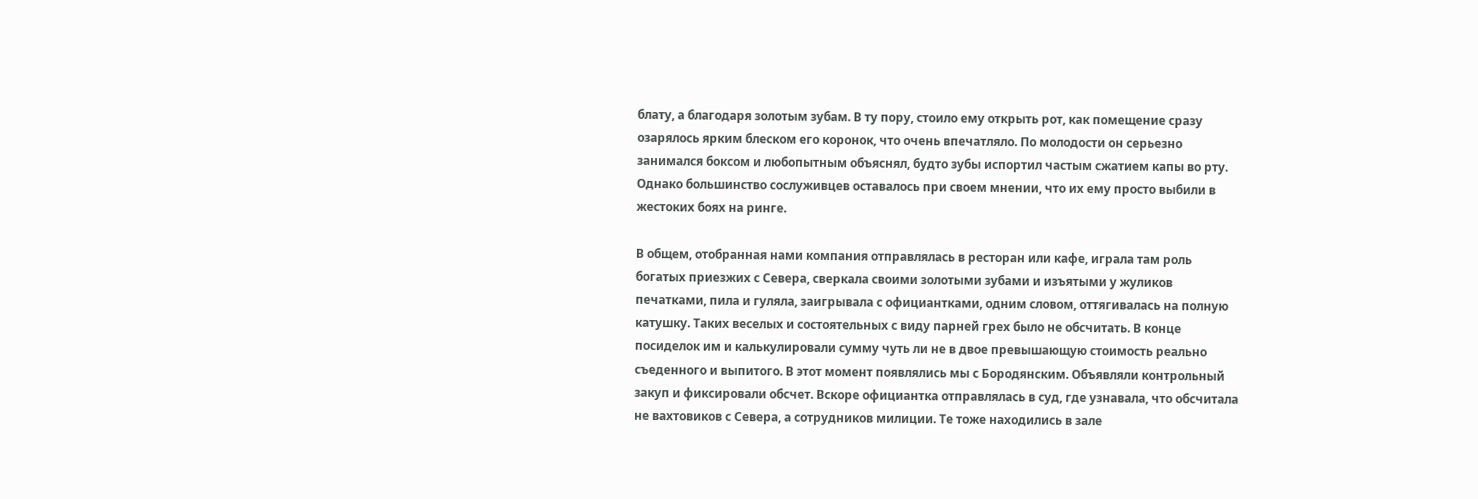блату, а благодаря золотым зубам. В ту пору, стоило ему открыть рот, как помещение сразу озарялось ярким блеском его коронок, что очень впечатляло. По молодости он серьезно занимался боксом и любопытным объяснял, будто зубы испортил частым сжатием капы во рту. Однако большинство сослуживцев оставалось при своем мнении, что их ему просто выбили в жестоких боях на ринге.

В общем, отобранная нами компания отправлялась в ресторан или кафе, играла там роль богатых приезжих с Севера, сверкала своими золотыми зубами и изъятыми у жуликов печатками, пила и гуляла, заигрывала с официантками, одним словом, оттягивалась на полную катушку. Таких веселых и состоятельных с виду парней грех было не обсчитать. В конце посиделок им и калькулировали сумму чуть ли не в двое превышающую стоимость реально съеденного и выпитого. В этот момент появлялись мы с Бородянским. Объявляли контрольный закуп и фиксировали обсчет. Вскоре официантка отправлялась в суд, где узнавала, что обсчитала не вахтовиков с Севера, а сотрудников милиции. Те тоже находились в зале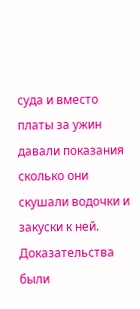суда и вместо платы за ужин давали показания сколько они скушали водочки и закуски к ней. Доказательства были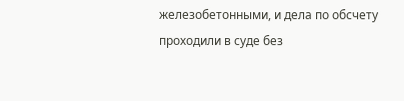железобетонными, и дела по обсчету проходили в суде без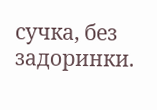сучка, без задоринки.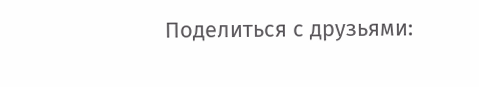Поделиться с друзьями: